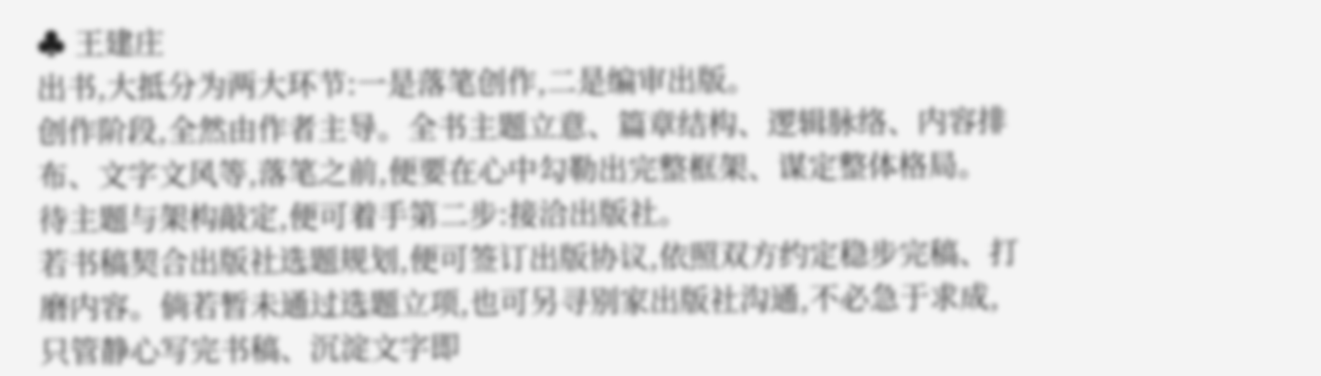♣ 王建庄
出书,大抵分为两大环节:一是落笔创作,二是编审出版。
创作阶段,全然由作者主导。全书主题立意、篇章结构、逻辑脉络、内容排布、文字文风等,落笔之前,便要在心中勾勒出完整框架、谋定整体格局。
待主题与架构敲定,便可着手第二步:接洽出版社。
若书稿契合出版社选题规划,便可签订出版协议,依照双方约定稳步完稿、打磨内容。倘若暂未通过选题立项,也可另寻别家出版社沟通,不必急于求成,只管静心写完书稿、沉淀文字即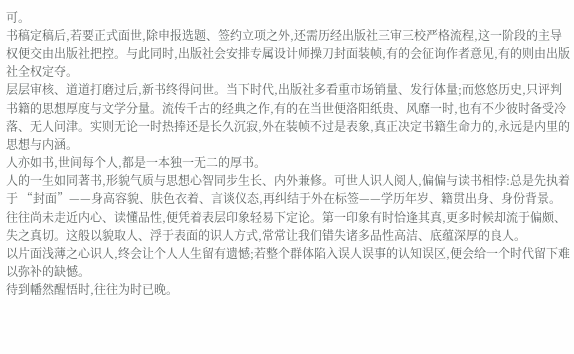可。
书稿定稿后,若要正式面世,除申报选题、签约立项之外,还需历经出版社三审三校严格流程,这一阶段的主导权便交由出版社把控。与此同时,出版社会安排专属设计师操刀封面装帧,有的会征询作者意见,有的则由出版社全权定夺。
层层审核、道道打磨过后,新书终得问世。当下时代,出版社多看重市场销量、发行体量;而悠悠历史,只评判书籍的思想厚度与文学分量。流传千古的经典之作,有的在当世便洛阳纸贵、风靡一时,也有不少彼时备受冷落、无人问津。实则无论一时热捧还是长久沉寂,外在装帧不过是表象,真正决定书籍生命力的,永远是内里的思想与内涵。
人亦如书,世间每个人,都是一本独一无二的厚书。
人的一生如同著书,形貌气质与思想心智同步生长、内外兼修。可世人识人阅人,偏偏与读书相悖:总是先执着于 “封面”——身高容貌、肤色衣着、言谈仪态,再纠结于外在标签——学历年岁、籍贯出身、身份背景。往往尚未走近内心、读懂品性,便凭着表层印象轻易下定论。第一印象有时恰逢其真,更多时候却流于偏颇、失之真切。这般以貌取人、浮于表面的识人方式,常常让我们错失诸多品性高洁、底蕴深厚的良人。
以片面浅薄之心识人,终会让个人人生留有遗憾;若整个群体陷入误人误事的认知误区,便会给一个时代留下难以弥补的缺憾。
待到幡然醒悟时,往往为时已晚。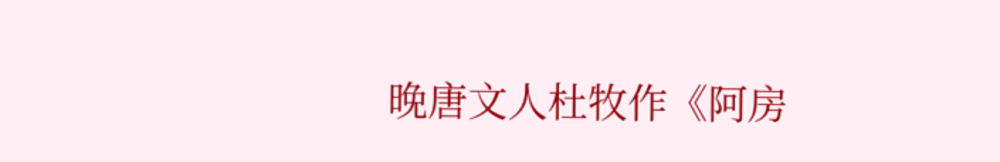晚唐文人杜牧作《阿房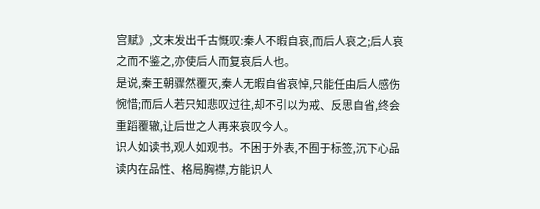宫赋》,文末发出千古慨叹:秦人不暇自哀,而后人哀之;后人哀之而不鉴之,亦使后人而复哀后人也。
是说,秦王朝骤然覆灭,秦人无暇自省哀悼,只能任由后人感伤惋惜;而后人若只知悲叹过往,却不引以为戒、反思自省,终会重蹈覆辙,让后世之人再来哀叹今人。
识人如读书,观人如观书。不困于外表,不囿于标签,沉下心品读内在品性、格局胸襟,方能识人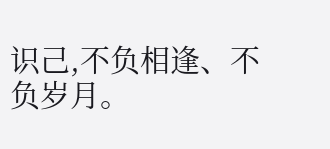识己,不负相逢、不负岁月。